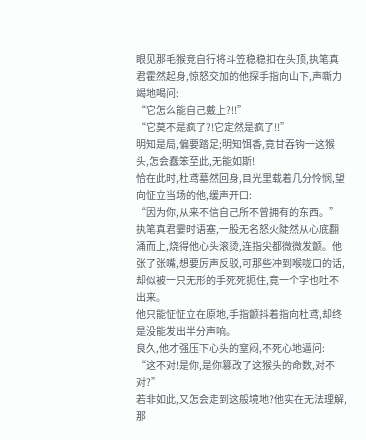眼见那毛猴竞自行将斗笠稳稳扣在头顶,执笔真君霍然起身,惊怒交加的他探手指向山下,声嘶力竭地喝问:
“它怎么能自己戴上?!!”
“它莫不是疯了?!它定然是疯了!!”
明知是局,偏要踏足;明知饵香,竟甘吞钩一这猴头,怎会蠢笨至此,无能如斯!
恰在此时,杜鸢墓然回身,目光里载着几分怜悯,望向怔立当场的他,缓声开口:
“因为你,从来不信自己所不曾拥有的东西。”
执笔真君霎时语塞,一股无名怒火陡然从心底翻涌而上,烧得他心头滚烫,连指尖都微微发颤。他张了张嘴,想要厉声反驳,可那些冲到喉咙口的话,却似被一只无形的手死死扼住,竟一个字也吐不出来。
他只能怔怔立在原地,手指颤抖着指向杜鸢,却终是没能发出半分声响。
良久,他才强压下心头的窒闷,不死心地逼问:
“这不对!是你,是你篡改了这猴头的命数,对不对?”
若非如此,又怎会走到这般境地?他实在无法理解,那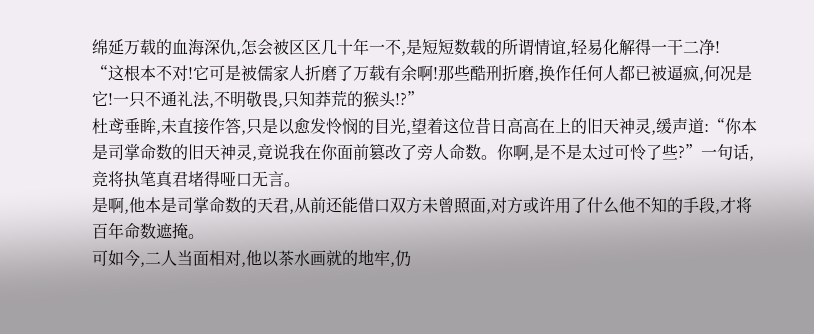绵延万载的血海深仇,怎会被区区几十年一不,是短短数载的所谓情谊,轻易化解得一干二净!
“这根本不对!它可是被儒家人折磨了万载有余啊!那些酷刑折磨,换作任何人都已被逼疯,何况是它!一只不通礼法,不明敬畏,只知莽荒的猴头!?”
杜鸢垂眸,未直接作答,只是以愈发怜悯的目光,望着这位昔日高高在上的旧天神灵,缓声道:“你本是司掌命数的旧天神灵,竟说我在你面前篡改了旁人命数。你啊,是不是太过可怜了些?”一句话,竞将执笔真君堵得哑口无言。
是啊,他本是司掌命数的天君,从前还能借口双方未曾照面,对方或许用了什么他不知的手段,才将百年命数遮掩。
可如今,二人当面相对,他以茶水画就的地牢,仍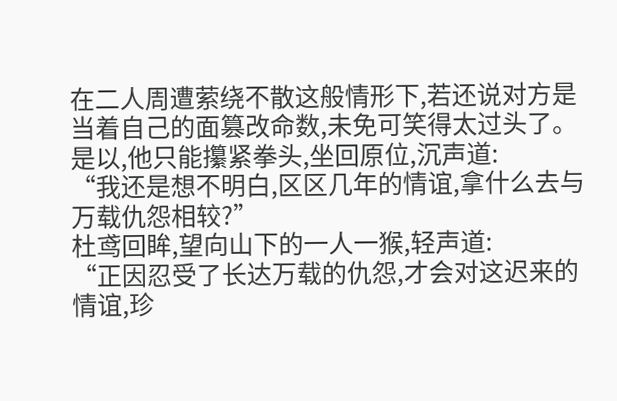在二人周遭萦绕不散这般情形下,若还说对方是当着自己的面篡改命数,未免可笑得太过头了。
是以,他只能攥紧拳头,坐回原位,沉声道:
“我还是想不明白,区区几年的情谊,拿什么去与万载仇怨相较?”
杜鸢回眸,望向山下的一人一猴,轻声道:
“正因忍受了长达万载的仇怨,才会对这迟来的情谊,珍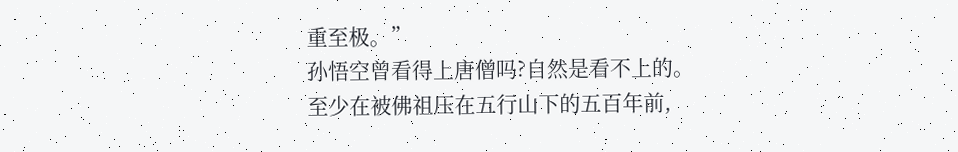重至极。”
孙悟空曾看得上唐僧吗?自然是看不上的。
至少在被佛祖压在五行山下的五百年前,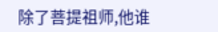除了菩提祖师,他谁